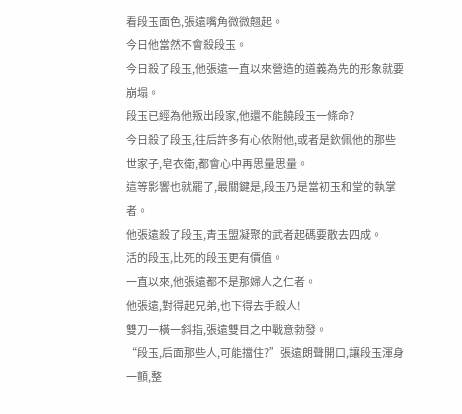看段玉面色,張遠嘴角微微翹起。
今日他當然不會殺段玉。
今日殺了段玉,他張遠一直以來營造的道義為先的形象就要崩塌。
段玉已經為他叛出段家,他還不能饒段玉一條命?
今日殺了段玉,往后許多有心依附他,或者是欽佩他的那些世家子,皂衣衛,都會心中再思量思量。
這等影響也就罷了,最關鍵是,段玉乃是當初玉和堂的執掌者。
他張遠殺了段玉,青玉盟凝聚的武者起碼要散去四成。
活的段玉,比死的段玉更有價值。
一直以來,他張遠都不是那婦人之仁者。
他張遠,對得起兄弟,也下得去手殺人!
雙刀一橫一斜指,張遠雙目之中戰意勃發。
“段玉,后面那些人,可能擋住?”張遠朗聲開口,讓段玉渾身一顫,整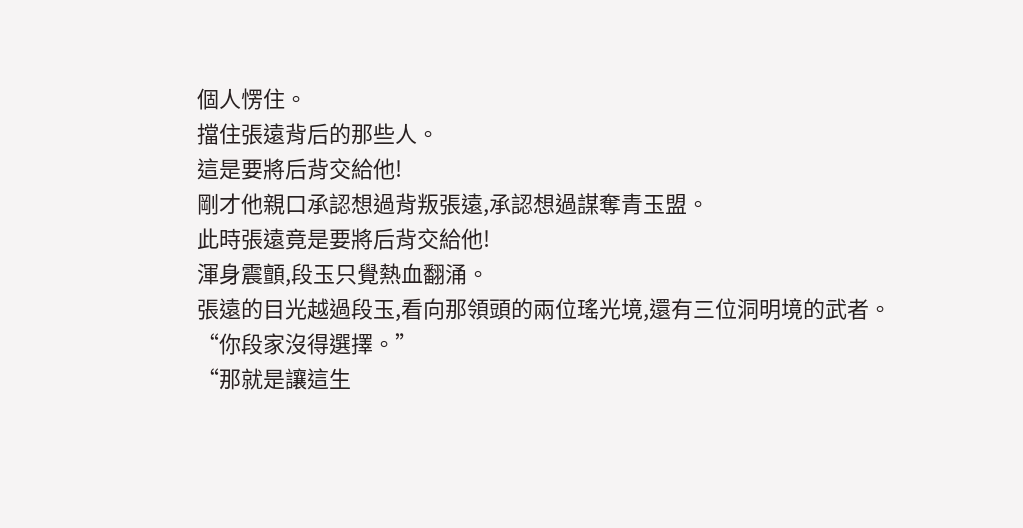個人愣住。
擋住張遠背后的那些人。
這是要將后背交給他!
剛才他親口承認想過背叛張遠,承認想過謀奪青玉盟。
此時張遠竟是要將后背交給他!
渾身震顫,段玉只覺熱血翻涌。
張遠的目光越過段玉,看向那領頭的兩位瑤光境,還有三位洞明境的武者。
“你段家沒得選擇。”
“那就是讓這生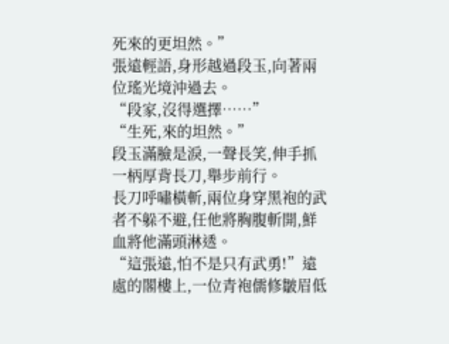死來的更坦然。”
張遠輕語,身形越過段玉,向著兩位瑤光境沖過去。
“段家,沒得選擇……”
“生死,來的坦然。”
段玉滿臉是淚,一聲長笑,伸手抓一柄厚背長刀,舉步前行。
長刀呼嘯橫斬,兩位身穿黑袍的武者不躲不避,任他將胸腹斬開,鮮血將他滿頭淋透。
“這張遠,怕不是只有武勇!”遠處的閣樓上,一位青袍儒修皺眉低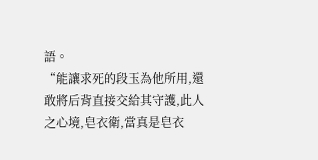語。
“能讓求死的段玉為他所用,還敢將后背直接交給其守護,此人之心境,皂衣衛,當真是皂衣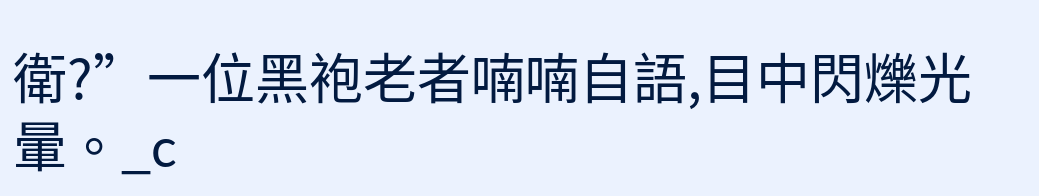衛?”一位黑袍老者喃喃自語,目中閃爍光暈。_c